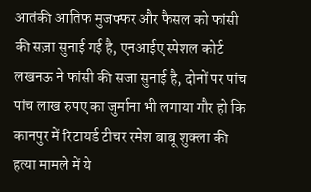आतंकी आतिफ मुजफ्फर और फैसल को फांसी की सज़ा सुनाई गई है, एनआईए स्पेशल कोर्ट लखनऊ ने फांसी की सजा सुनाई है, दोनों पर पांच पांच लाख रुपए का जुर्माना भी लगाया गौर हो कि कानपुर में रिटायर्ड टीचर रमेश बाबू शुक्ला की हत्या मामले में ये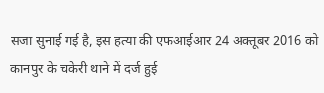सजा सुनाई गई है, इस हत्या की एफआईआर 24 अक्तूबर 2016 को कानपुर के चकेरी थाने में दर्ज हुई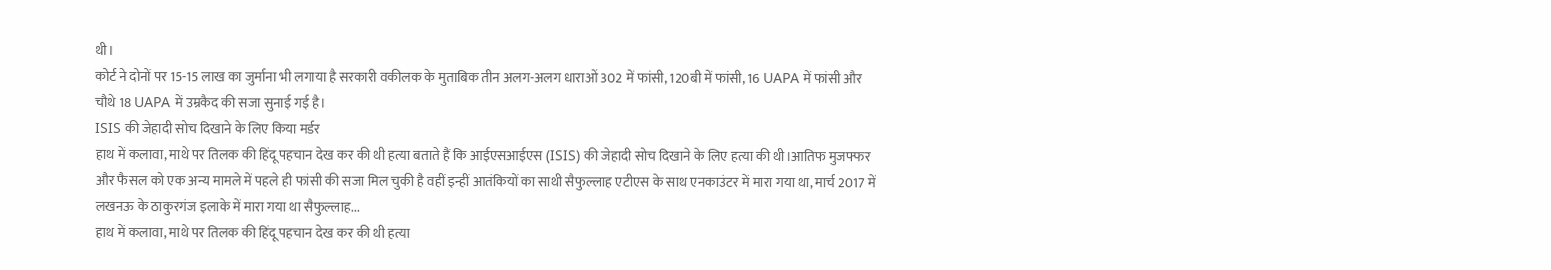थी।
कोर्ट ने दोनों पर 15-15 लाख का जुर्माना भी लगाया है सरकारी वकीलक के मुताबिक तीन अलग-अलग धाराओं 302 में फांसी, 120बी में फांसी, 16 UAPA में फांसी और चौथे 18 UAPA में उम्रकैद की सजा सुनाई गई है।
ISIS की जेहादी सोच दिखाने के लिए किया मर्डर
हाथ में कलावा, माथे पर तिलक की हिंदू पहचान देख कर की थी हत्या बताते हैं कि आईएसआईएस (ISIS) की जेहादी सोच दिखाने के लिए हत्या की थी।आतिफ मुजफ्फर और फैसल को एक अन्य मामले में पहले ही फांसी की सजा मिल चुकी है वहीं इन्हीं आतंकियों का साथी सैफुल्लाह एटीएस के साथ एनकाउंटर में मारा गया था, मार्च 2017 में लखनऊ के ठाकुरगंज इलाके में मारा गया था सैफुल्लाह...
हाथ में कलावा, माथे पर तिलक की हिंदू पहचान देख कर की थी हत्या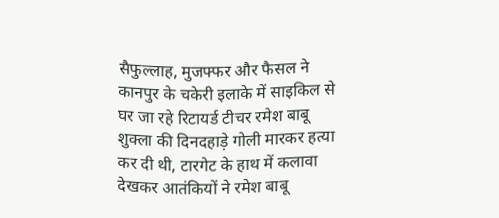सैफुल्लाह, मुजफ्फर और फैसल ने कानपुर के चकेरी इलाके में साइकिल से घर जा रहे रिटायर्ड टीचर रमेश बाबू शुक्ला की दिनदहाड़े गोली मारकर हत्या कर दी थी, टारगेट के हाथ में कलावा देखकर आतंकियों ने रमेश बाबू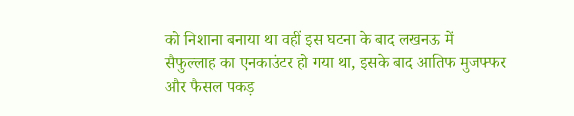को निशाना बनाया था वहीं इस घटना के बाद लखनऊ में सैफुल्लाह का एनकाउंटर हो गया था, इसके बाद आतिफ मुजफ्फर और फैसल पकड़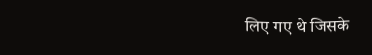लिए गए थे जिसके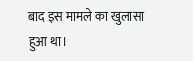बाद इस मामले का खुलासा हुआ था।